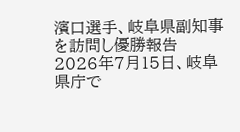濱口選手、岐阜県副知事を訪問し優勝報告
2026年7月15日、岐阜県庁で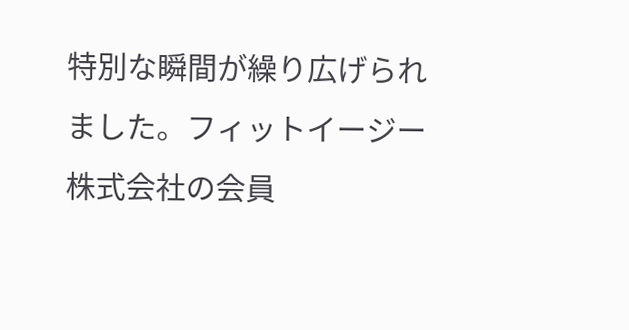特別な瞬間が繰り広げられました。フィットイージー株式会社の会員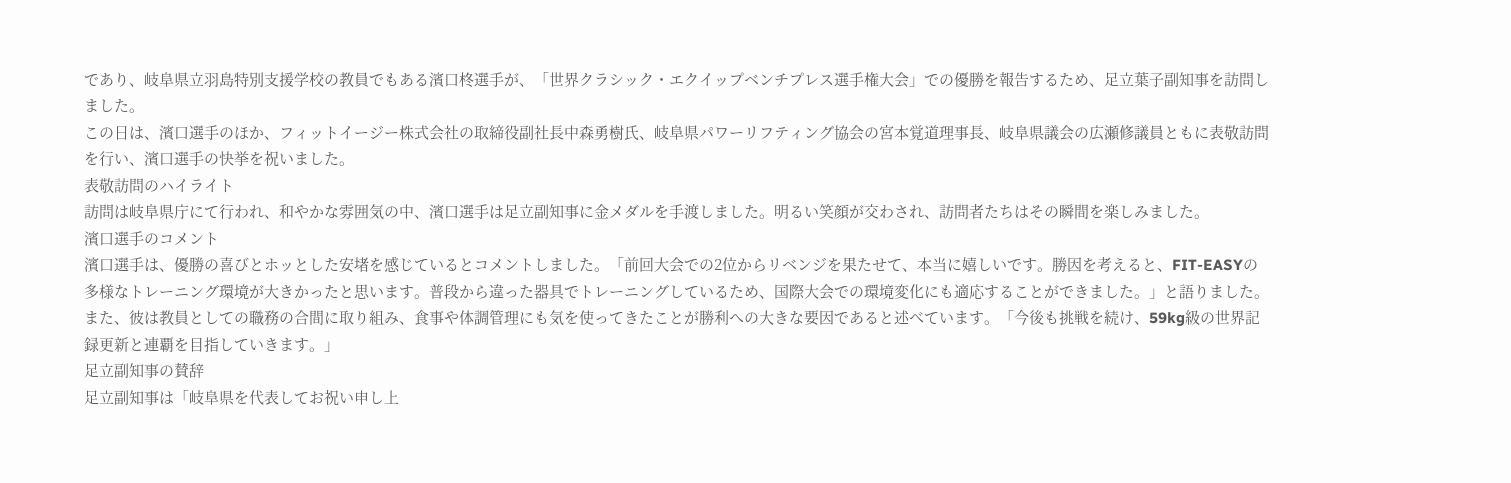であり、岐阜県立羽島特別支援学校の教員でもある濱口柊選手が、「世界クラシック・エクイップベンチプレス選手権大会」での優勝を報告するため、足立葉子副知事を訪問しました。
この日は、濱口選手のほか、フィットイージー株式会社の取締役副社長中森勇樹氏、岐阜県パワーリフティング協会の宮本覚道理事長、岐阜県議会の広瀬修議員ともに表敬訪問を行い、濱口選手の快挙を祝いました。
表敬訪問のハイライト
訪問は岐阜県庁にて行われ、和やかな雰囲気の中、濱口選手は足立副知事に金メダルを手渡しました。明るい笑顔が交わされ、訪問者たちはその瞬間を楽しみました。
濱口選手のコメント
濱口選手は、優勝の喜びとホッとした安堵を感じているとコメントしました。「前回大会での2位からリベンジを果たせて、本当に嬉しいです。勝因を考えると、FIT-EASYの多様なトレーニング環境が大きかったと思います。普段から違った器具でトレーニングしているため、国際大会での環境変化にも適応することができました。」と語りました。
また、彼は教員としての職務の合間に取り組み、食事や体調管理にも気を使ってきたことが勝利への大きな要因であると述べています。「今後も挑戦を続け、59kg級の世界記録更新と連覇を目指していきます。」
足立副知事の賛辞
足立副知事は「岐阜県を代表してお祝い申し上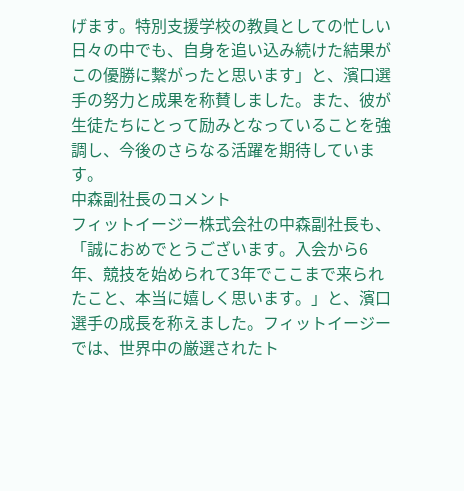げます。特別支援学校の教員としての忙しい日々の中でも、自身を追い込み続けた結果がこの優勝に繋がったと思います」と、濱口選手の努力と成果を称賛しました。また、彼が生徒たちにとって励みとなっていることを強調し、今後のさらなる活躍を期待しています。
中森副社長のコメント
フィットイージー株式会社の中森副社長も、「誠におめでとうございます。入会から6年、競技を始められて3年でここまで来られたこと、本当に嬉しく思います。」と、濱口選手の成長を称えました。フィットイージーでは、世界中の厳選されたト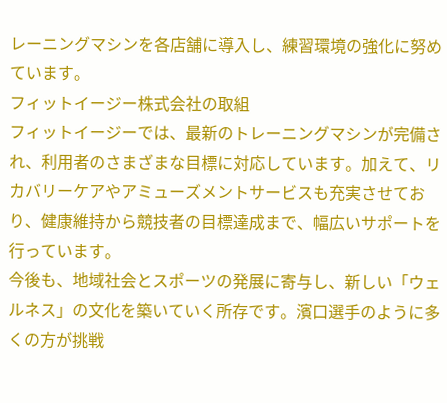レーニングマシンを各店舗に導入し、練習環境の強化に努めています。
フィットイージー株式会社の取組
フィットイージーでは、最新のトレーニングマシンが完備され、利用者のさまざまな目標に対応しています。加えて、リカバリーケアやアミューズメントサービスも充実させており、健康維持から競技者の目標達成まで、幅広いサポートを行っています。
今後も、地域社会とスポーツの発展に寄与し、新しい「ウェルネス」の文化を築いていく所存です。濱口選手のように多くの方が挑戦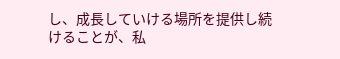し、成長していける場所を提供し続けることが、私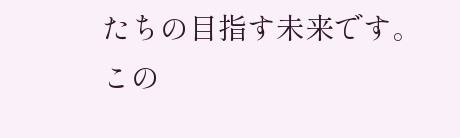たちの目指す未来です。
この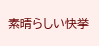素晴らしい快挙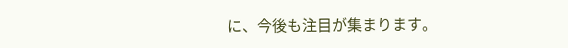に、今後も注目が集まります。